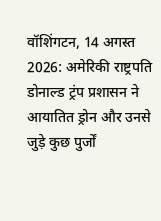वॉशिंगटन, 14 अगस्त 2026: अमेरिकी राष्ट्रपति डोनाल्ड ट्रंप प्रशासन ने आयातित ड्रोन और उनसे जुड़े कुछ पुर्जों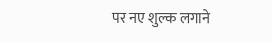पर नए शुल्क लगाने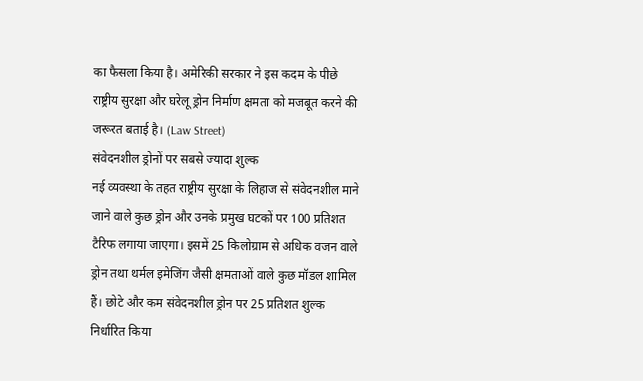का फैसला किया है। अमेरिकी सरकार ने इस कदम के पीछे राष्ट्रीय सुरक्षा और घरेलू ड्रोन निर्माण क्षमता को मजबूत करने की जरूरत बताई है। (Law Street)
संवेदनशील ड्रोनों पर सबसे ज्यादा शुल्क
नई व्यवस्था के तहत राष्ट्रीय सुरक्षा के लिहाज से संवेदनशील माने जाने वाले कुछ ड्रोन और उनके प्रमुख घटकों पर 100 प्रतिशत टैरिफ लगाया जाएगा। इसमें 25 किलोग्राम से अधिक वजन वाले ड्रोन तथा थर्मल इमेजिंग जैसी क्षमताओं वाले कुछ मॉडल शामिल हैं। छोटे और कम संवेदनशील ड्रोन पर 25 प्रतिशत शुल्क निर्धारित किया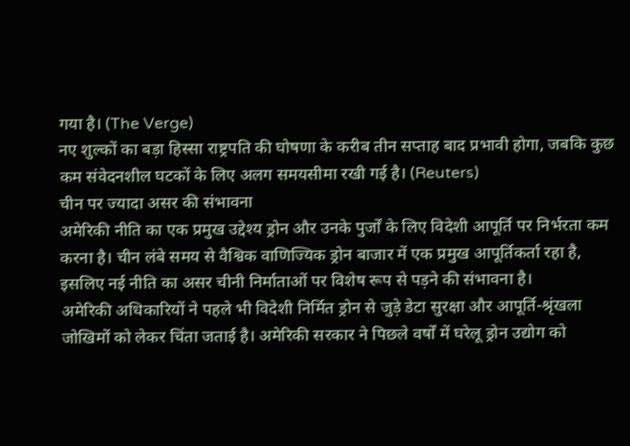गया है। (The Verge)
नए शुल्कों का बड़ा हिस्सा राष्ट्रपति की घोषणा के करीब तीन सप्ताह बाद प्रभावी होगा, जबकि कुछ कम संवेदनशील घटकों के लिए अलग समयसीमा रखी गई है। (Reuters)
चीन पर ज्यादा असर की संभावना
अमेरिकी नीति का एक प्रमुख उद्देश्य ड्रोन और उनके पुर्जों के लिए विदेशी आपूर्ति पर निर्भरता कम करना है। चीन लंबे समय से वैश्विक वाणिज्यिक ड्रोन बाजार में एक प्रमुख आपूर्तिकर्ता रहा है, इसलिए नई नीति का असर चीनी निर्माताओं पर विशेष रूप से पड़ने की संभावना है।
अमेरिकी अधिकारियों ने पहले भी विदेशी निर्मित ड्रोन से जुड़े डेटा सुरक्षा और आपूर्ति-श्रृंखला जोखिमों को लेकर चिंता जताई है। अमेरिकी सरकार ने पिछले वर्षों में घरेलू ड्रोन उद्योग को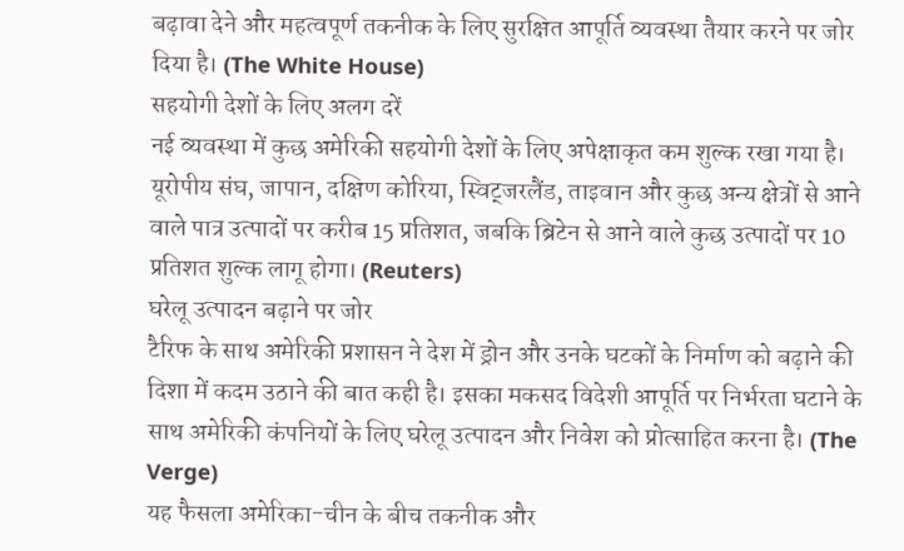बढ़ावा देने और महत्वपूर्ण तकनीक के लिए सुरक्षित आपूर्ति व्यवस्था तैयार करने पर जोर दिया है। (The White House)
सहयोगी देशों के लिए अलग दरें
नई व्यवस्था में कुछ अमेरिकी सहयोगी देशों के लिए अपेक्षाकृत कम शुल्क रखा गया है। यूरोपीय संघ, जापान, दक्षिण कोरिया, स्विट्जरलैंड, ताइवान और कुछ अन्य क्षेत्रों से आने वाले पात्र उत्पादों पर करीब 15 प्रतिशत, जबकि ब्रिटेन से आने वाले कुछ उत्पादों पर 10 प्रतिशत शुल्क लागू होगा। (Reuters)
घरेलू उत्पादन बढ़ाने पर जोर
टैरिफ के साथ अमेरिकी प्रशासन ने देश में ड्रोन और उनके घटकों के निर्माण को बढ़ाने की दिशा में कदम उठाने की बात कही है। इसका मकसद विदेशी आपूर्ति पर निर्भरता घटाने के साथ अमेरिकी कंपनियों के लिए घरेलू उत्पादन और निवेश को प्रोत्साहित करना है। (The Verge)
यह फैसला अमेरिका-चीन के बीच तकनीक और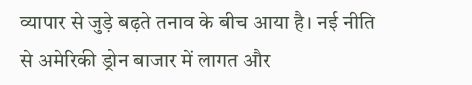व्यापार से जुड़े बढ़ते तनाव के बीच आया है। नई नीति से अमेरिकी ड्रोन बाजार में लागत और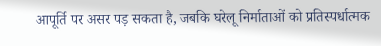आपूर्ति पर असर पड़ सकता है, जबकि घरेलू निर्माताओं को प्रतिस्पर्धात्मक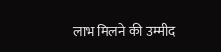लाभ मिलने की उम्मीद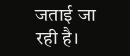जताई जा रही है।